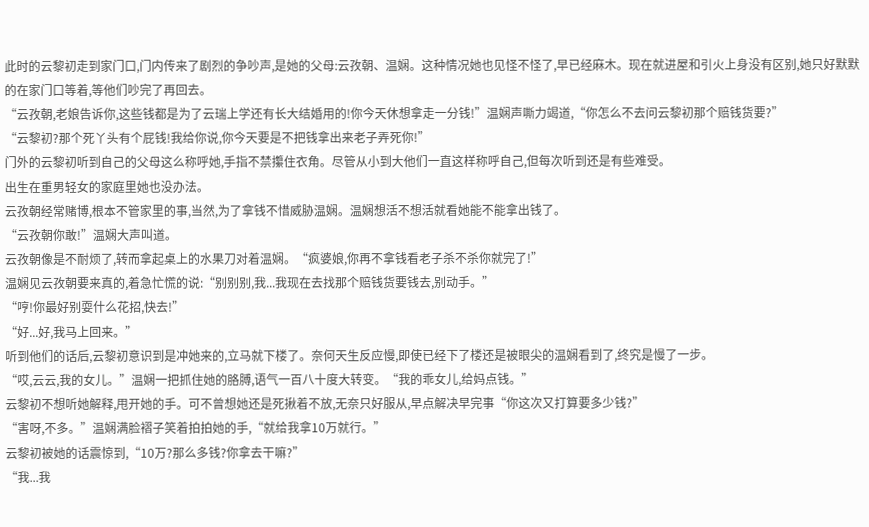此时的云黎初走到家门口,门内传来了剧烈的争吵声,是她的父母:云孜朝、温娴。这种情况她也见怪不怪了,早已经麻木。现在就进屋和引火上身没有区别,她只好默默的在家门口等着,等他们吵完了再回去。
“云孜朝,老娘告诉你,这些钱都是为了云瑞上学还有长大结婚用的!你今天休想拿走一分钱!”温娴声嘶力竭道,“你怎么不去问云黎初那个赔钱货要?”
“云黎初?那个死丫头有个屁钱!我给你说,你今天要是不把钱拿出来老子弄死你!”
门外的云黎初听到自己的父母这么称呼她,手指不禁攥住衣角。尽管从小到大他们一直这样称呼自己,但每次听到还是有些难受。
出生在重男轻女的家庭里她也没办法。
云孜朝经常赌博,根本不管家里的事,当然,为了拿钱不惜威胁温娴。温娴想活不想活就看她能不能拿出钱了。
“云孜朝你敢!”温娴大声叫道。
云孜朝像是不耐烦了,转而拿起桌上的水果刀对着温娴。“疯婆娘,你再不拿钱看老子杀不杀你就完了!”
温娴见云孜朝要来真的,着急忙慌的说:“别别别,我...我现在去找那个赔钱货要钱去,别动手。”
“哼!你最好别耍什么花招,快去!”
“好...好,我马上回来。”
听到他们的话后,云黎初意识到是冲她来的,立马就下楼了。奈何天生反应慢,即使已经下了楼还是被眼尖的温娴看到了,终究是慢了一步。
“哎,云云,我的女儿。”温娴一把抓住她的胳膊,语气一百八十度大转变。“我的乖女儿,给妈点钱。”
云黎初不想听她解释,甩开她的手。可不曾想她还是死揪着不放,无奈只好服从,早点解决早完事“你这次又打算要多少钱?”
“害呀,不多。”温娴满脸褶子笑着拍拍她的手,“就给我拿10万就行。”
云黎初被她的话震惊到,“10万?那么多钱?你拿去干嘛?”
“我...我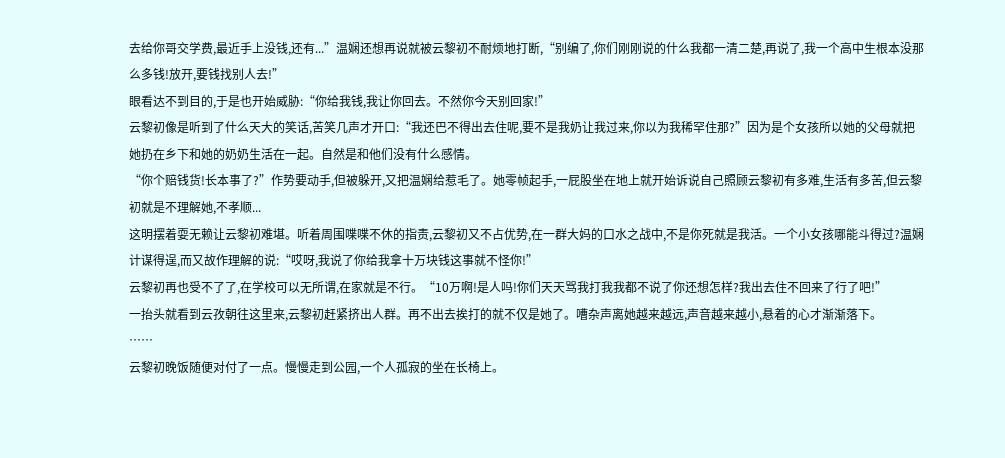去给你哥交学费,最近手上没钱,还有...”温娴还想再说就被云黎初不耐烦地打断,“别编了,你们刚刚说的什么我都一清二楚,再说了,我一个高中生根本没那么多钱!放开,要钱找别人去!”
眼看达不到目的,于是也开始威胁:“你给我钱,我让你回去。不然你今天别回家!”
云黎初像是听到了什么天大的笑话,苦笑几声才开口:“我还巴不得出去住呢,要不是我奶让我过来,你以为我稀罕住那?”因为是个女孩所以她的父母就把她扔在乡下和她的奶奶生活在一起。自然是和他们没有什么感情。
“你个赔钱货!长本事了?”作势要动手,但被躲开,又把温娴给惹毛了。她零帧起手,一屁股坐在地上就开始诉说自己照顾云黎初有多难,生活有多苦,但云黎初就是不理解她,不孝顺...
这明摆着耍无赖让云黎初难堪。听着周围喋喋不休的指责,云黎初又不占优势,在一群大妈的口水之战中,不是你死就是我活。一个小女孩哪能斗得过?温娴计谋得逞,而又故作理解的说:“哎呀,我说了你给我拿十万块钱这事就不怪你!”
云黎初再也受不了了,在学校可以无所谓,在家就是不行。“10万啊!是人吗!你们天天骂我打我我都不说了你还想怎样?我出去住不回来了行了吧!”
一抬头就看到云孜朝往这里来,云黎初赶紧挤出人群。再不出去挨打的就不仅是她了。嘈杂声离她越来越远,声音越来越小,悬着的心才渐渐落下。
……
云黎初晚饭随便对付了一点。慢慢走到公园,一个人孤寂的坐在长椅上。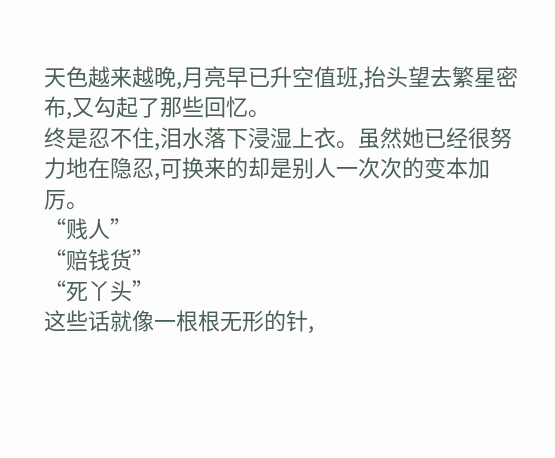天色越来越晚,月亮早已升空值班,抬头望去繁星密布,又勾起了那些回忆。
终是忍不住,泪水落下浸湿上衣。虽然她已经很努力地在隐忍,可换来的却是别人一次次的变本加厉。
“贱人”
“赔钱货”
“死丫头”
这些话就像一根根无形的针,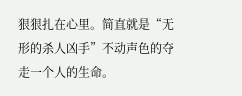狠狠扎在心里。简直就是“无形的杀人凶手”不动声色的夺走一个人的生命。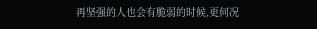再坚强的人也会有脆弱的时候,更何况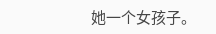她一个女孩子。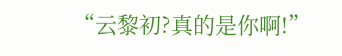“云黎初?真的是你啊!”